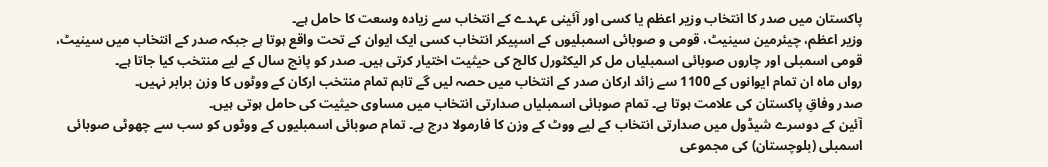پاکستان میں صدر کا انتخاب وزیر اعظم یا کسی اور آئینی عہدے کے انتخاب سے زیادہ وسعت کا حامل ہے۔
وزیر اعظم، چیئرمین سینیٹ، قومی و صوبائی اسمبلیوں کے اسپیکر انتخاب کسی ایک ایوان کے تحت واقع ہوتا ہے جبکہ صدر کے انتخاب میں سینیٹ، قومی اسمبلی اور چاروں صوبائی اسمبلیاں مل کر الیکٹورل کالج کی حیثیت اختیار کرتی ہیں۔ صدر کو پانچ سال کے لیے منتخب کیا جاتا ہے۔
رواں ماہ ان تمام ایوانوں کے 1100 سے زائد ارکان صدر کے انتخاب میں حصہ لیں گے تاہم تمام منتخب ارکان کے ووٹوں کا وزن برابر نہیں۔
صدر وفاقِ پاکستان کی علامت ہوتا ہے۔ تمام صوبائی اسمبلیاں صدارتی انتخاب میں مساوی حیثیت کی حامل ہوتی ہیں۔
آئین کے دوسرے شیڈول میں صدارتی انتخاب کے لیے ووٹ کے وزن کا فارمولا درج ہے۔ تمام صوبائی اسمبلیوں کے ووٹوں کو سب سے چھوٹی صوبائی اسمبلی (بلوچستان) کی مجموعی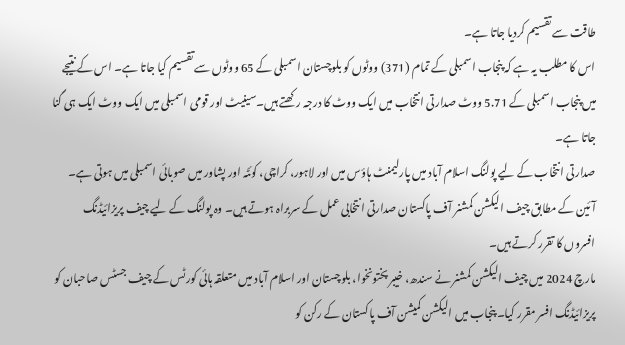طاقت سے تقسیم کردیا جاتا ہے۔
اس کا مطلب یہ ہے کہ پنجاب اسمبلی کے تمام (371) ووٹوں کو بلوچستان اسمبلی کے 65 ووٹوں سے تقسیم کیا جاتا ہے۔ اس کے نتیجے میں پنجاب اسمبلی کے 5.71 ووٹ صدارتی انتخاب میں ایک ووٹ کا درجہ رکھتے ہیں۔سینیٹ اور قومی اسمبلی میں ایک ووٹ ایک ہی گنا جاتا ہے۔
صدارتی انتخاب کے لیے پولنگ اسلام آباد میں پارلیمنٹ ہاؤس میں اور لاہور، کراچی، کوئٹہ اور پشاور میں صوبائی اسمبلی میں ہوتی ہے۔
آئین کے مطابق چیف الیکشن کمشنر آف پاکستان صدارتی انتخابی عمل کے سربراہ ہوتے ہیں۔ وہ پولنگ کے لیے چیف پریزائیڈنگ افسروں کا تقرر کرتے ہیں۔
مارچ 2024 میں چیف الیکشن کمشنر نے سندھ، خیبر پختونخوا، بلوچستان اور اسلام آباد میں متعلقہ ہائی کورٹس کے چیف جسٹس صاحبان کو پریزائیڈنگ افسر مقرر کیا۔ پنجاب میں الیکشن کمیشن آف پاکستان کے رکن کو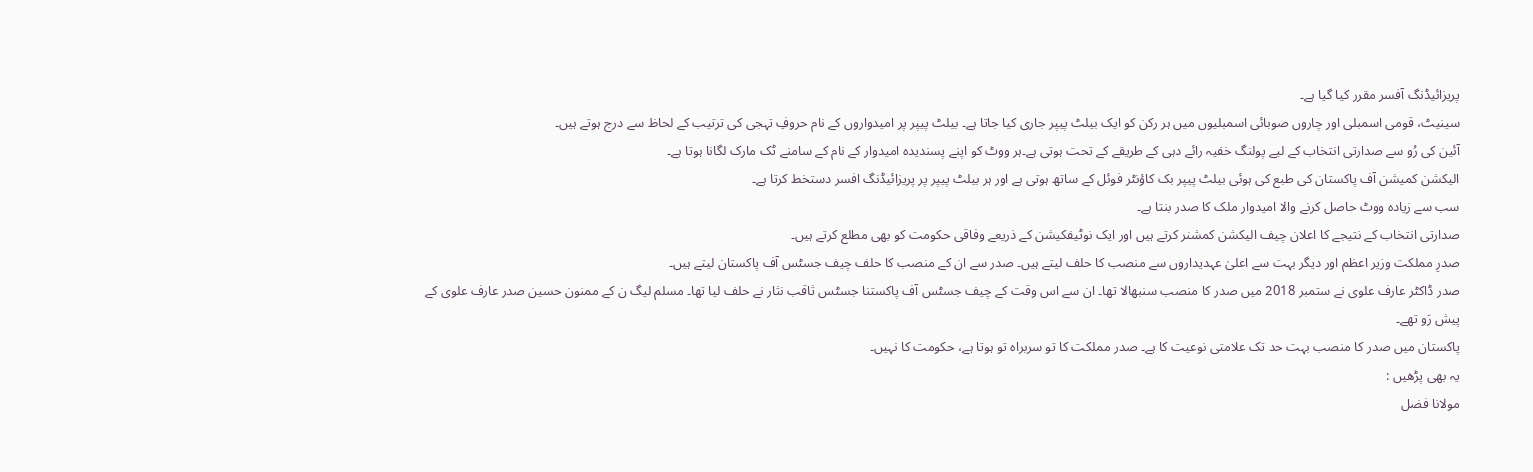پریزائیڈنگ آفسر مقرر کیا گیا ہے۔
سینیٹ، قومی اسمبلی اور چاروں صوبائی اسمبلیوں میں ہر رکن کو ایک بیلٹ پیپر جاری کیا جاتا ہے۔ بیلٹ پیپر پر امیدواروں کے نام حروفِ تہجی کی ترتیب کے لحاظ سے درج ہوتے ہیں۔
آئین کی رُو سے صدارتی انتخاب کے لیے پولنگ خفیہ رائے دہی کے طریقے کے تحت ہوتی ہے۔ہر ووٹ کو اپنے پسندیدہ امیدوار کے نام کے سامنے ٹک مارک لگانا ہوتا ہے۔
الیکشن کمیشن آف پاکستان کی طبع کی ہوئی بیلٹ پیپر بک کاؤنٹر فوئل کے ساتھ ہوتی ہے اور ہر بیلٹ پیپر پر پریزائیڈنگ افسر دستخط کرتا ہے۔
سب سے زیادہ ووٹ حاصل کرنے والا امیدوار ملک کا صدر بنتا ہے۔
صدارتی انتخاب کے نتیجے کا اعلان چیف الیکشن کمشنر کرتے ہیں اور ایک نوٹیفکیشن کے ذریعے وفاقی حکومت کو بھی مطلع کرتے ہیں۔
صدرِ مملکت وزیر اعظم اور دیگر بہت سے اعلیٰ عہدیداروں سے منصب کا حلف لیتے ہیں۔ صدر سے ان کے منصب کا حلف چیف جسٹس آف پاکستان لیتے ہیں۔
صدر ڈاکٹر عارف علوی نے ستمبر 2018 میں صدر کا منصب سنبھالا تھا۔ ان سے اس وقت کے چیف جسٹس آف پاکستنا جسٹس ثاقب نثار نے حلف لیا تھا۔ مسلم لیگ ن کے ممنون حسین صدر عارف علوی کے پیش رَو تھے۔
پاکستان میں صدر کا منصب بہت حد تک علامتی نوعیت کا ہے۔ صدر مملکت کا تو سربراہ تو ہوتا ہے، حکومت کا نہیں۔
یہ بھی پڑھیں :
مولانا فضل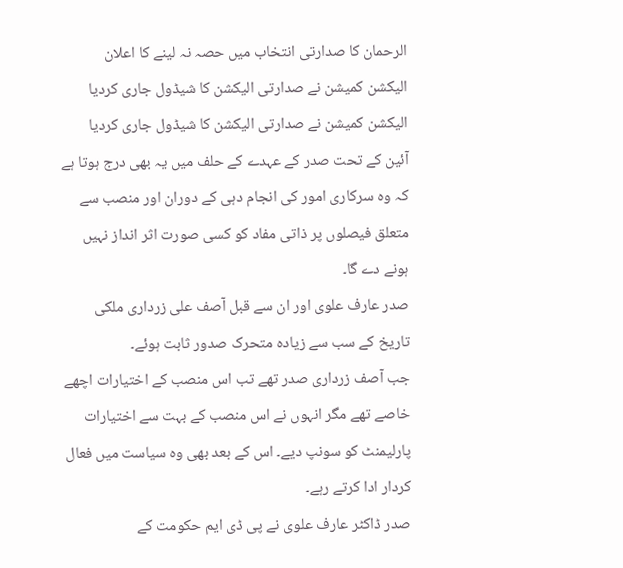الرحمان کا صدارتی انتخاب میں حصہ نہ لینے کا اعلان
الیکشن کمیشن نے صدارتی الیکشن کا شیڈول جاری کردیا
الیکشن کمیشن نے صدارتی الیکشن کا شیڈول جاری کردیا
آئین کے تحت صدر کے عہدے کے حلف میں یہ بھی درج ہوتا ہے کہ وہ سرکاری امور کی انجام دہی کے دوران اور منصب سے متعلق فیصلوں پر ذاتی مفاد کو کسی صورت اثر انداز نہیں ہونے دے گا۔
صدر عارف علوی اور ان سے قبل آصف علی زرداری ملکی تاریخ کے سب سے زیادہ متحرک صدور ثابت ہوئے۔
جب آصف زرداری صدر تھے تب اس منصب کے اختیارات اچھے خاصے تھے مگر انہوں نے اس منصب کے بہت سے اختیارات پارلیمنٹ کو سونپ دیے۔ اس کے بعد بھی وہ سیاست میں فعال کردار ادا کرتے رہے۔
صدر ڈاکٹر عارف علوی نے پی ڈی ایم حکومت کے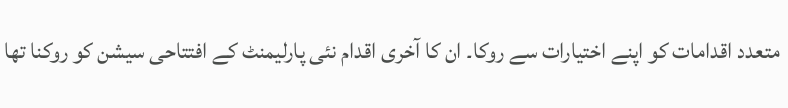متعدد اقدامات کو اپنے اختیارات سے روکا۔ ان کا آخری اقدام نئی پارلیمنٹ کے افتتاحی سیشن کو روکنا تھا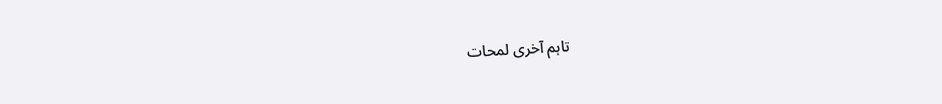تاہم آخری لمحات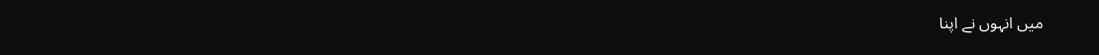میں انہوں نے اپنا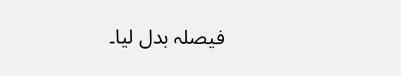فیصلہ بدل لیا۔